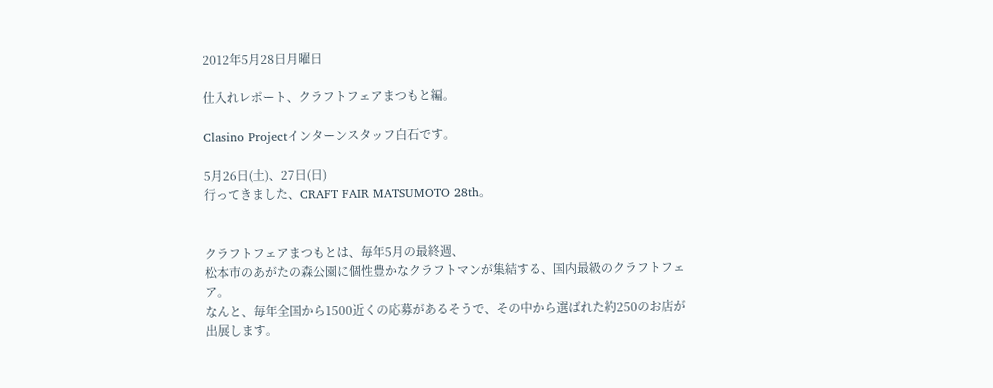2012年5月28日月曜日

仕入れレポート、クラフトフェアまつもと編。

Clasino Projectインターンスタッフ白石です。

5月26日(土)、27日(日)
行ってきました、CRAFT FAIR MATSUMOTO 28th。


クラフトフェアまつもとは、毎年5月の最終週、
松本市のあがたの森公園に個性豊かなクラフトマンが集結する、国内最級のクラフトフェア。
なんと、毎年全国から1500近くの応募があるそうで、その中から選ばれた約250のお店が出展します。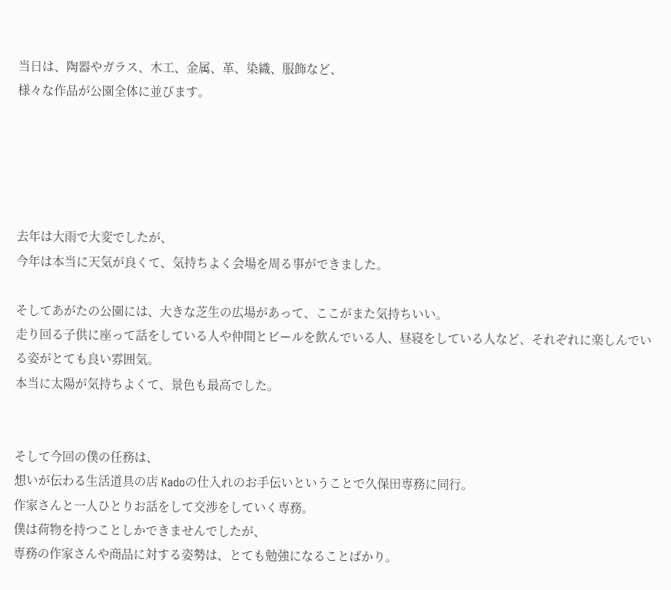当日は、陶器やガラス、木工、金属、革、染織、服飾など、
様々な作品が公園全体に並びます。





去年は大雨で大変でしたが、
今年は本当に天気が良くて、気持ちよく会場を周る事ができました。

そしてあがたの公園には、大きな芝生の広場があって、ここがまた気持ちいい。
走り回る子供に座って話をしている人や仲間とビールを飲んでいる人、昼寝をしている人など、それぞれに楽しんでいる姿がとても良い雰囲気。
本当に太陽が気持ちよくて、景色も最高でした。


そして今回の僕の任務は、
想いが伝わる生活道具の店 Kadoの仕入れのお手伝いということで久保田専務に同行。
作家さんと一人ひとりお話をして交渉をしていく専務。
僕は荷物を持つことしかできませんでしたが、
専務の作家さんや商品に対する姿勢は、とても勉強になることばかり。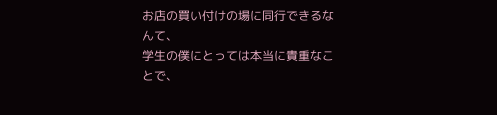お店の買い付けの場に同行できるなんて、
学生の僕にとっては本当に貴重なことで、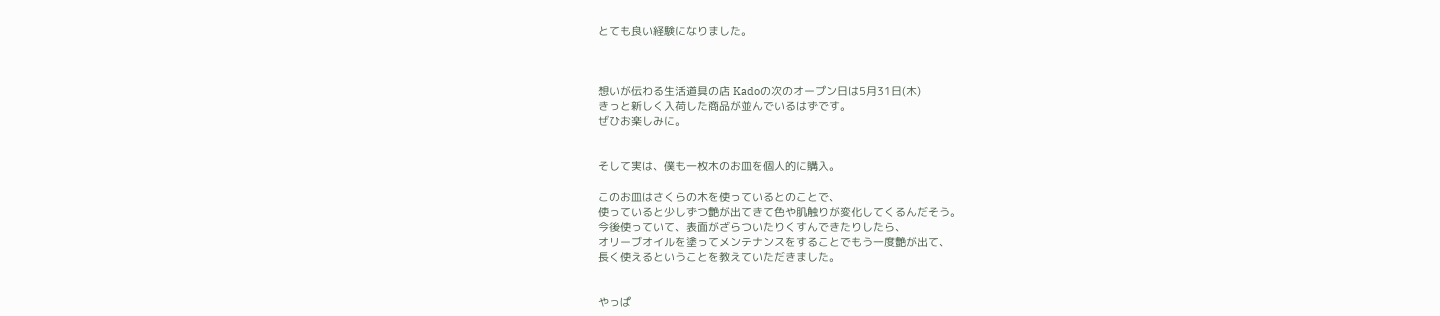とても良い経験になりました。



想いが伝わる生活道具の店 Kadoの次のオープン日は5月31日(木)
きっと新しく入荷した商品が並んでいるはずです。
ぜひお楽しみに。


そして実は、僕も一枚木のお皿を個人的に購入。

このお皿はさくらの木を使っているとのことで、
使っていると少しずつ艶が出てきて色や肌触りが変化してくるんだそう。
今後使っていて、表面がざらついたりくすんできたりしたら、
オリーブオイルを塗ってメンテナンスをすることでもう一度艶が出て、
長く使えるということを教えていただきました。


やっぱ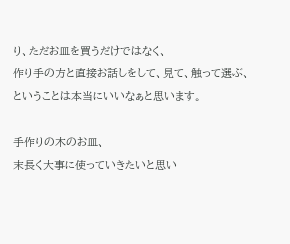り、ただお皿を買うだけではなく、
作り手の方と直接お話しをして、見て、触って選ぶ、ということは本当にいいなぁと思います。

手作りの木のお皿、
末長く大事に使っていきたいと思い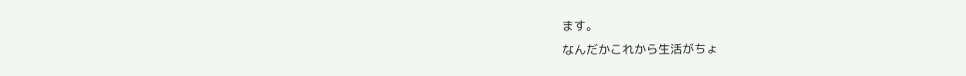ます。
なんだかこれから生活がちょ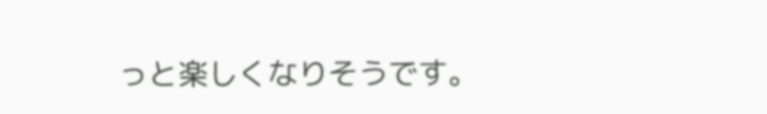っと楽しくなりそうです。